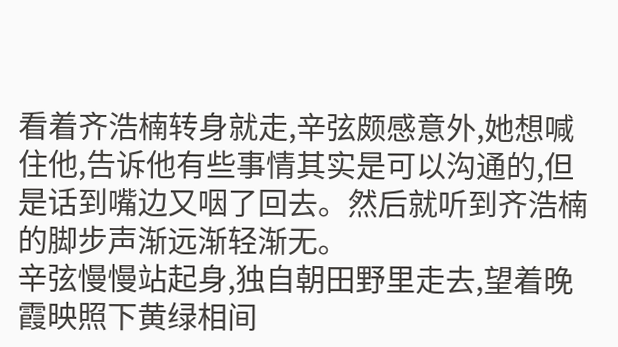看着齐浩楠转身就走,辛弦颇感意外,她想喊住他,告诉他有些事情其实是可以沟通的,但是话到嘴边又咽了回去。然后就听到齐浩楠的脚步声渐远渐轻渐无。
辛弦慢慢站起身,独自朝田野里走去,望着晚霞映照下黄绿相间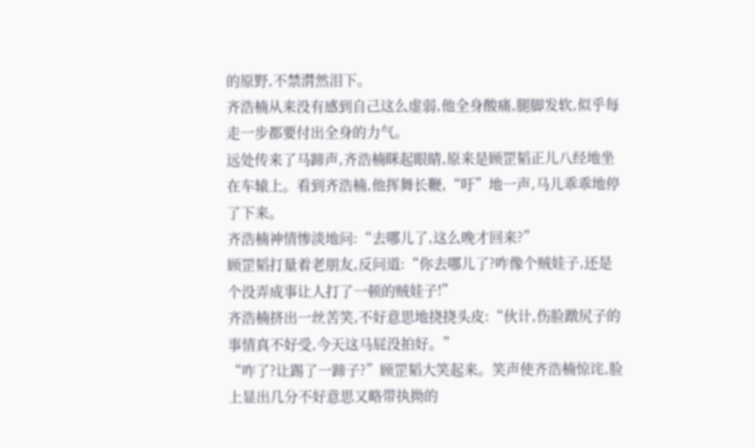的原野,不禁潸然泪下。
齐浩楠从来没有感到自己这么虚弱,他全身酸痛,腿脚发软,似乎每走一步都要付出全身的力气。
远处传来了马蹄声,齐浩楠眯起眼睛,原来是顾罡韬正儿八经地坐在车辕上。看到齐浩楠,他挥舞长鞭,“吁”地一声,马儿乖乖地停了下来。
齐浩楠神情惨淡地问:“去哪儿了,这么晚才回来?”
顾罡韬打量着老朋友,反问道:“你去哪儿了?咋像个贼娃子,还是个没弄成事让人打了一顿的贼娃子!”
齐浩楠挤出一丝苦笑,不好意思地挠挠头皮:“伙计,伤脸蹾尻子的事情真不好受,今天这马屁没拍好。”
“咋了?让踢了一蹄子?”顾罡韬大笑起来。笑声使齐浩楠惊诧,脸上显出几分不好意思又略带执拗的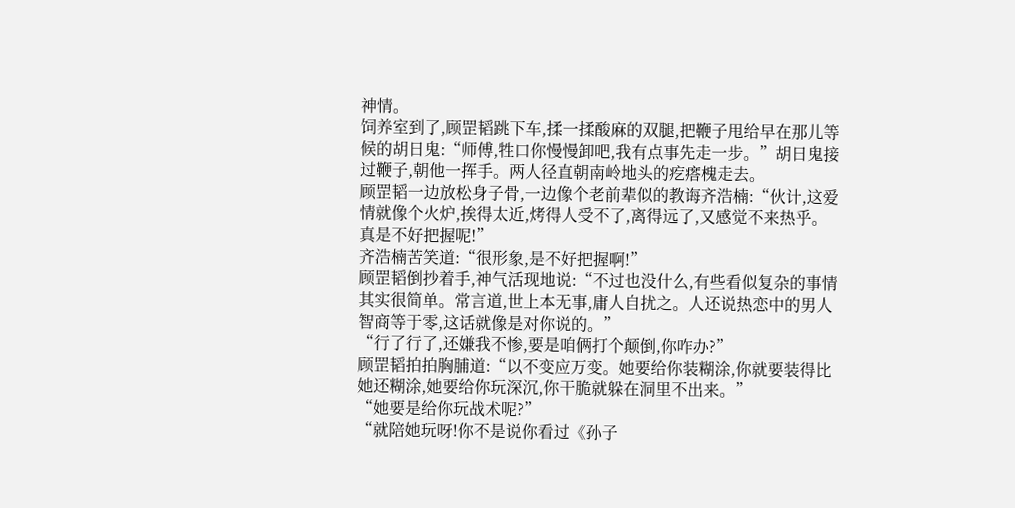神情。
饲养室到了,顾罡韬跳下车,揉一揉酸麻的双腿,把鞭子甩给早在那儿等候的胡日鬼:“师傅,牲口你慢慢卸吧,我有点事先走一步。”胡日鬼接过鞭子,朝他一挥手。两人径直朝南岭地头的疙瘩槐走去。
顾罡韬一边放松身子骨,一边像个老前辈似的教诲齐浩楠:“伙计,这爱情就像个火炉,挨得太近,烤得人受不了,离得远了,又感觉不来热乎。真是不好把握呢!”
齐浩楠苦笑道:“很形象,是不好把握啊!”
顾罡韬倒抄着手,神气活现地说:“不过也没什么,有些看似复杂的事情其实很简单。常言道,世上本无事,庸人自扰之。人还说热恋中的男人智商等于零,这话就像是对你说的。”
“行了行了,还嫌我不惨,要是咱俩打个颠倒,你咋办?”
顾罡韬拍拍胸脯道:“以不变应万变。她要给你装糊涂,你就要装得比她还糊涂,她要给你玩深沉,你干脆就躲在洞里不出来。”
“她要是给你玩战术呢?”
“就陪她玩呀!你不是说你看过《孙子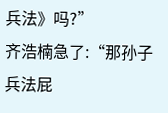兵法》吗?”
齐浩楠急了:“那孙子兵法屁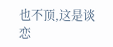也不顶,这是谈恋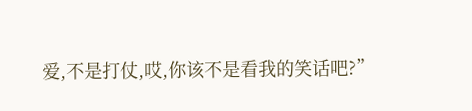爱,不是打仗,哎,你该不是看我的笑话吧?”